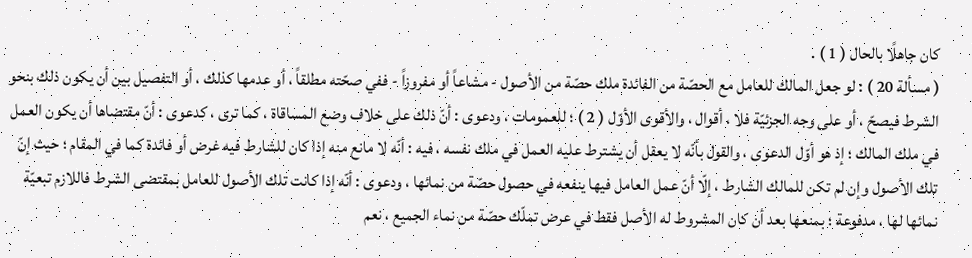كان جاهلًا بالحال ( 1 ) .
( مسألة 20 ) : لو جعل المالك للعامل مع الحصّة من الفائدة ملك حصّة من الأصول - مشاعاً أو مفروزاً - ففي صحّته مطلقاً ، أو عدمها كذلك ، أو التفصيل بين أن يكون ذلك بنحو الشرط فيصحّ ، أو على وجه الجزئيّة فلا ، أقوال ، والأقوى الأوّل ( 2 ) ؛ للعمومات ، ودعوى : أنّ ذلك على خلاف وضع المساقاة ، كما ترى ، كدعوى : أنّ مقتضاها أن يكون العمل في ملك المالك ؛ إذ هو أوّل الدعوى ، والقول بأنّه لا يعقل أن يشترط عليه العمل في ملك نفسه ، فيه : أنّه لا مانع منه إذا كان للشارط فيه غرض أو فائدة كما في المقام ؛ حيث إنّ تلك الأصول وإن لم تكن للمالك الشارط ، إلّا أنّ عمل العامل فيها ينفعه في حصول حصّة من نمائها ، ودعوى : أنّه إذا كانت تلك الأصول للعامل بمقتضى الشرط فاللازم تبعيّة نمائها لها ، مدفوعة ؛ بمنعها بعد أن كان المشروط له الأصل فقط في عرض تملّك حصّة من نماء الجميع ، نعم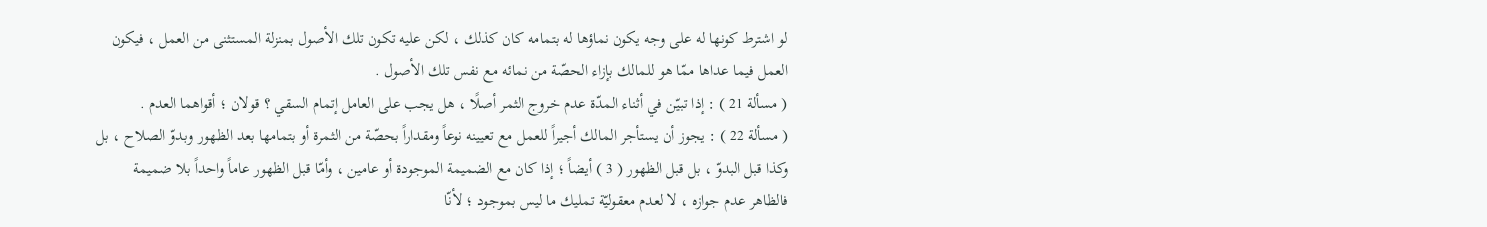لو اشترط كونها له على وجه يكون نماؤها له بتمامه كان كذلك ، لكن عليه تكون تلك الأصول بمنزلة المستثنى من العمل ، فيكون العمل فيما عداها ممّا هو للمالك بإزاء الحصّة من نمائه مع نفس تلك الأصول .
( مسألة 21 ) : إذا تبيّن في أثناء المدّة عدم خروج الثمر أصلًا ، هل يجب على العامل إتمام السقي ؟ قولان ؛ أقواهما العدم .
( مسألة 22 ) : يجوز أن يستأجر المالك أجيراً للعمل مع تعيينه نوعاً ومقداراً بحصّة من الثمرة أو بتمامها بعد الظهور وبدوّ الصلاح ، بل وكذا قبل البدوّ ، بل قبل الظهور ( 3 ) أيضاً ؛ إذا كان مع الضميمة الموجودة أو عامين ، وأمّا قبل الظهور عاماً واحداً بلا ضميمة فالظاهر عدم جوازه ، لا لعدم معقوليّة تمليك ما ليس بموجود ؛ لأنّا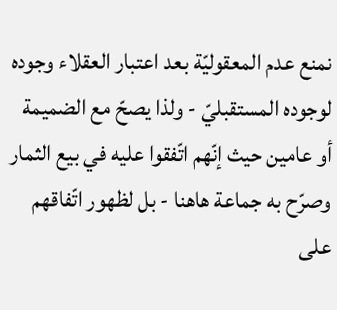نمنع عدم المعقوليّة بعد اعتبار العقلاء وجوده لوجوده المستقبليّ - ولذا يصحّ مع الضميمة أو عامين حيث إنّهم اتّفقوا عليه في بيع الثمار وصرّح به جماعة هاهنا - بل لظهور اتّفاقهم على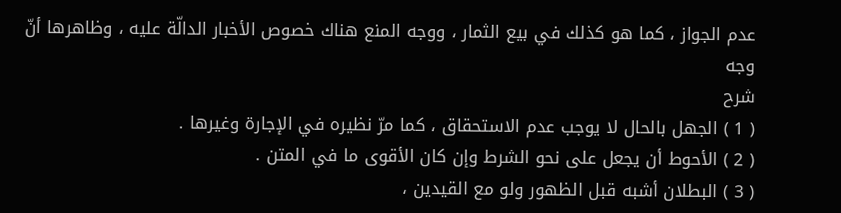عدم الجواز ، كما هو كذلك في بيع الثمار ، ووجه المنع هناك خصوص الأخبار الدالّة عليه ، وظاهرها أنّ وجه
شرح
( 1 ) الجهل بالحال لا يوجب عدم الاستحقاق ، كما مرّ نظيره في الإجارة وغيرها .
( 2 ) الأحوط أن يجعل على نحو الشرط وإن كان الأقوى ما في المتن .
( 3 ) البطلان أشبه قبل الظهور ولو مع القيدين ،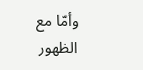وأمّا مع الظهور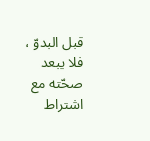قبل البدوّ ، فلا يبعد صحّته مع اشتراط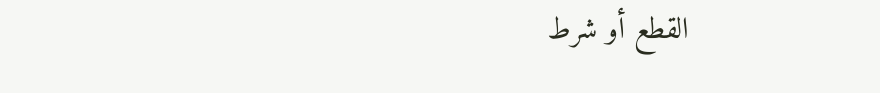القطع أو شرط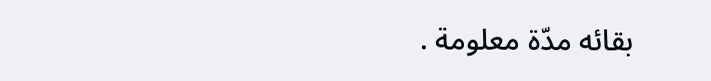بقائه مدّة معلومة .